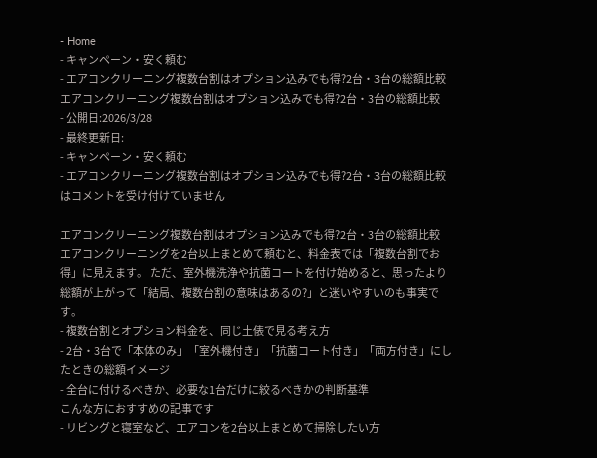- Home
- キャンペーン・安く頼む
- エアコンクリーニング複数台割はオプション込みでも得?2台・3台の総額比較
エアコンクリーニング複数台割はオプション込みでも得?2台・3台の総額比較
- 公開日:2026/3/28
- 最終更新日:
- キャンペーン・安く頼む
- エアコンクリーニング複数台割はオプション込みでも得?2台・3台の総額比較 はコメントを受け付けていません

エアコンクリーニング複数台割はオプション込みでも得?2台・3台の総額比較
エアコンクリーニングを2台以上まとめて頼むと、料金表では「複数台割でお得」に見えます。 ただ、室外機洗浄や抗菌コートを付け始めると、思ったより総額が上がって「結局、複数台割の意味はあるの?」と迷いやすいのも事実です。
- 複数台割とオプション料金を、同じ土俵で見る考え方
- 2台・3台で「本体のみ」「室外機付き」「抗菌コート付き」「両方付き」にしたときの総額イメージ
- 全台に付けるべきか、必要な1台だけに絞るべきかの判断基準
こんな方におすすめの記事です
- リビングと寝室など、エアコンを2台以上まとめて掃除したい方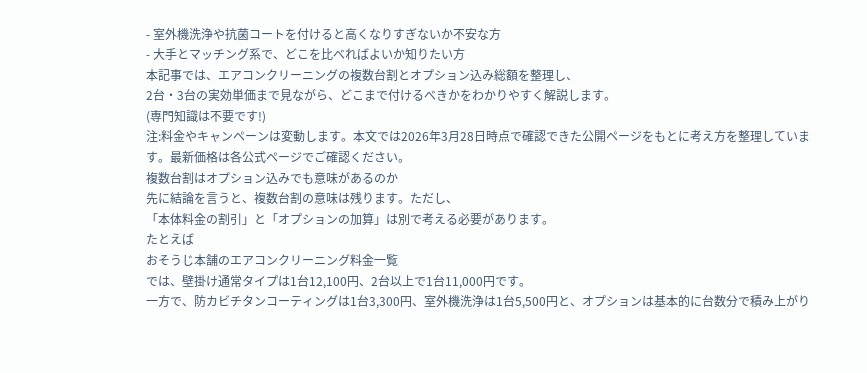- 室外機洗浄や抗菌コートを付けると高くなりすぎないか不安な方
- 大手とマッチング系で、どこを比べればよいか知りたい方
本記事では、エアコンクリーニングの複数台割とオプション込み総額を整理し、
2台・3台の実効単価まで見ながら、どこまで付けるべきかをわかりやすく解説します。
(専門知識は不要です!)
注:料金やキャンペーンは変動します。本文では2026年3月28日時点で確認できた公開ページをもとに考え方を整理しています。最新価格は各公式ページでご確認ください。
複数台割はオプション込みでも意味があるのか
先に結論を言うと、複数台割の意味は残ります。ただし、
「本体料金の割引」と「オプションの加算」は別で考える必要があります。
たとえば
おそうじ本舗のエアコンクリーニング料金一覧
では、壁掛け通常タイプは1台12,100円、2台以上で1台11,000円です。
一方で、防カビチタンコーティングは1台3,300円、室外機洗浄は1台5,500円と、オプションは基本的に台数分で積み上がり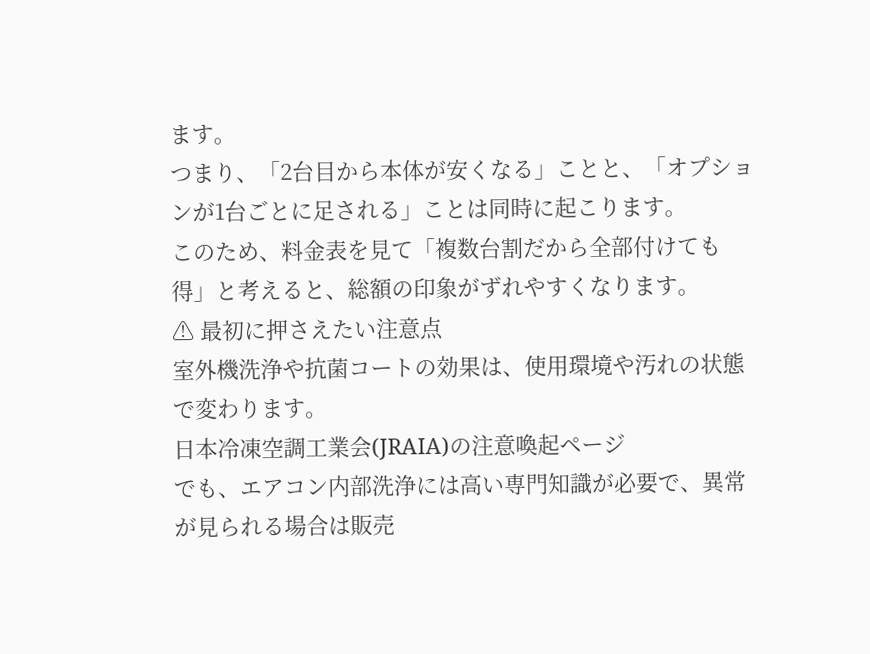ます。
つまり、「2台目から本体が安くなる」ことと、「オプションが1台ごとに足される」ことは同時に起こります。
このため、料金表を見て「複数台割だから全部付けても得」と考えると、総額の印象がずれやすくなります。
⚠ 最初に押さえたい注意点
室外機洗浄や抗菌コートの効果は、使用環境や汚れの状態で変わります。
日本冷凍空調工業会(JRAIA)の注意喚起ページ
でも、エアコン内部洗浄には高い専門知識が必要で、異常が見られる場合は販売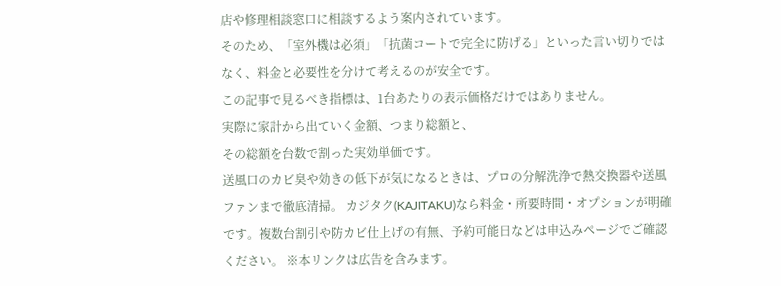店や修理相談窓口に相談するよう案内されています。
そのため、「室外機は必須」「抗菌コートで完全に防げる」といった言い切りではなく、料金と必要性を分けて考えるのが安全です。
この記事で見るべき指標は、1台あたりの表示価格だけではありません。
実際に家計から出ていく金額、つまり総額と、
その総額を台数で割った実効単価です。
送風口のカビ臭や効きの低下が気になるときは、プロの分解洗浄で熱交換器や送風ファンまで徹底清掃。 カジタク(KAJITAKU)なら料金・所要時間・オプションが明確です。複数台割引や防カビ仕上げの有無、予約可能日などは申込みページでご確認ください。 ※本リンクは広告を含みます。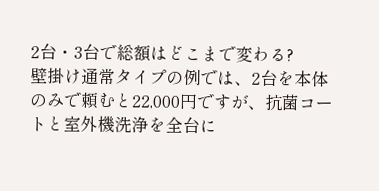2台・3台で総額はどこまで変わる?
壁掛け通常タイプの例では、2台を本体のみで頼むと22,000円ですが、抗菌コートと室外機洗浄を全台に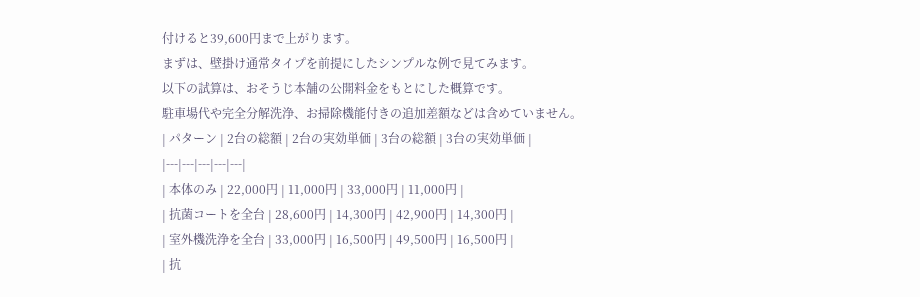付けると39,600円まで上がります。
まずは、壁掛け通常タイプを前提にしたシンプルな例で見てみます。
以下の試算は、おそうじ本舗の公開料金をもとにした概算です。
駐車場代や完全分解洗浄、お掃除機能付きの追加差額などは含めていません。
| パターン | 2台の総額 | 2台の実効単価 | 3台の総額 | 3台の実効単価 |
|---|---|---|---|---|
| 本体のみ | 22,000円 | 11,000円 | 33,000円 | 11,000円 |
| 抗菌コートを全台 | 28,600円 | 14,300円 | 42,900円 | 14,300円 |
| 室外機洗浄を全台 | 33,000円 | 16,500円 | 49,500円 | 16,500円 |
| 抗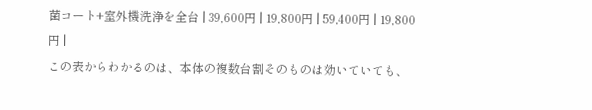菌コート+室外機洗浄を全台 | 39,600円 | 19,800円 | 59,400円 | 19,800円 |
この表からわかるのは、本体の複数台割そのものは効いていても、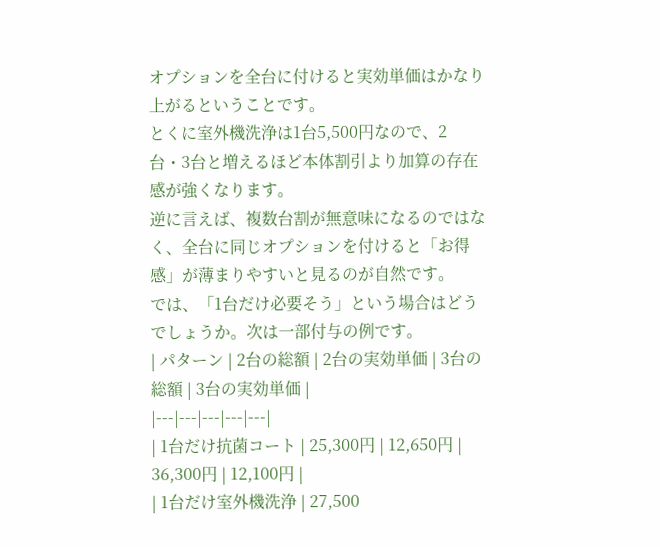オプションを全台に付けると実効単価はかなり上がるということです。
とくに室外機洗浄は1台5,500円なので、2台・3台と増えるほど本体割引より加算の存在感が強くなります。
逆に言えば、複数台割が無意味になるのではなく、全台に同じオプションを付けると「お得感」が薄まりやすいと見るのが自然です。
では、「1台だけ必要そう」という場合はどうでしょうか。次は一部付与の例です。
| パターン | 2台の総額 | 2台の実効単価 | 3台の総額 | 3台の実効単価 |
|---|---|---|---|---|
| 1台だけ抗菌コート | 25,300円 | 12,650円 | 36,300円 | 12,100円 |
| 1台だけ室外機洗浄 | 27,500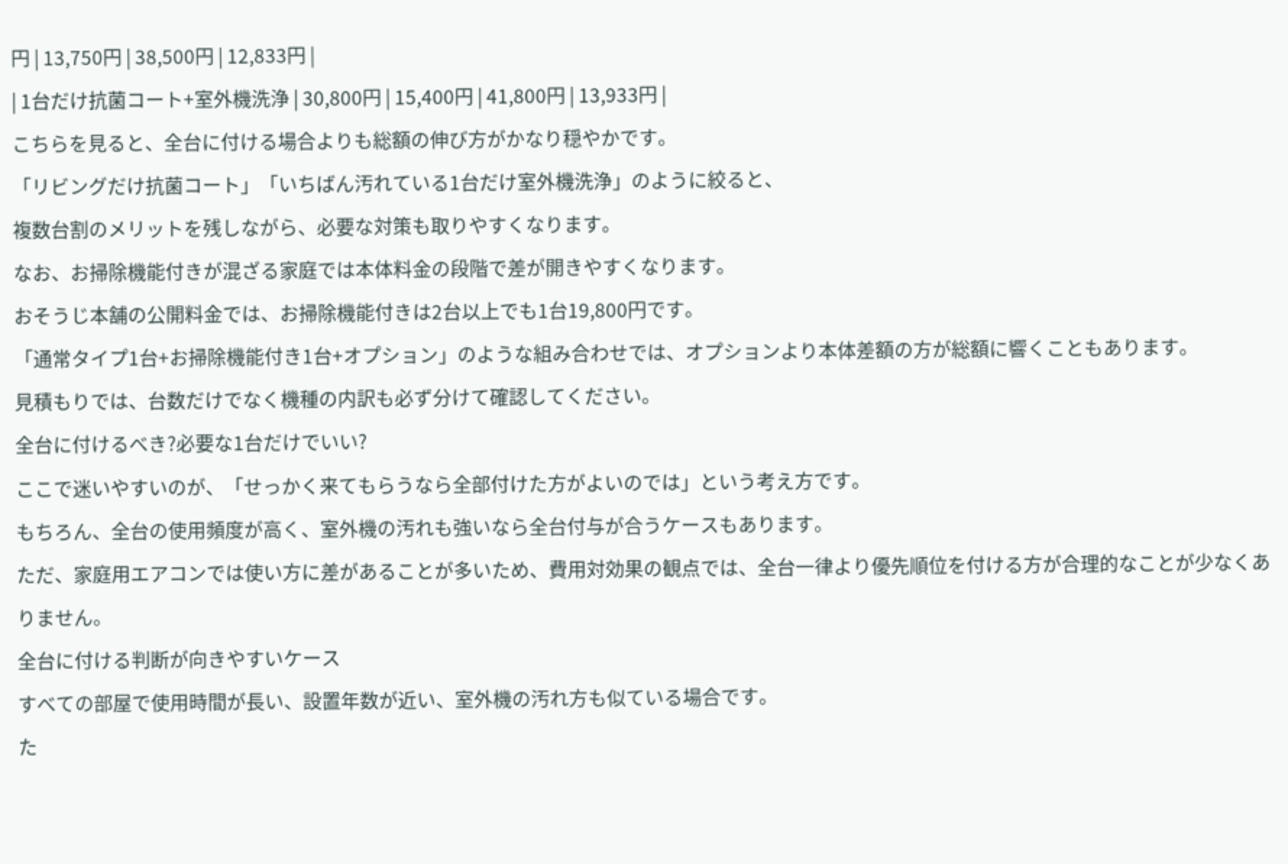円 | 13,750円 | 38,500円 | 12,833円 |
| 1台だけ抗菌コート+室外機洗浄 | 30,800円 | 15,400円 | 41,800円 | 13,933円 |
こちらを見ると、全台に付ける場合よりも総額の伸び方がかなり穏やかです。
「リビングだけ抗菌コート」「いちばん汚れている1台だけ室外機洗浄」のように絞ると、
複数台割のメリットを残しながら、必要な対策も取りやすくなります。
なお、お掃除機能付きが混ざる家庭では本体料金の段階で差が開きやすくなります。
おそうじ本舗の公開料金では、お掃除機能付きは2台以上でも1台19,800円です。
「通常タイプ1台+お掃除機能付き1台+オプション」のような組み合わせでは、オプションより本体差額の方が総額に響くこともあります。
見積もりでは、台数だけでなく機種の内訳も必ず分けて確認してください。
全台に付けるべき?必要な1台だけでいい?
ここで迷いやすいのが、「せっかく来てもらうなら全部付けた方がよいのでは」という考え方です。
もちろん、全台の使用頻度が高く、室外機の汚れも強いなら全台付与が合うケースもあります。
ただ、家庭用エアコンでは使い方に差があることが多いため、費用対効果の観点では、全台一律より優先順位を付ける方が合理的なことが少なくありません。
全台に付ける判断が向きやすいケース
すべての部屋で使用時間が長い、設置年数が近い、室外機の汚れ方も似ている場合です。
た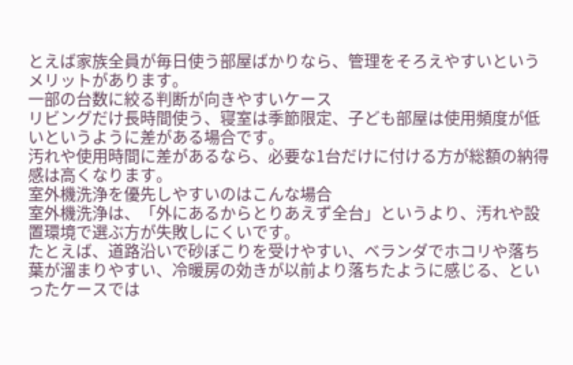とえば家族全員が毎日使う部屋ばかりなら、管理をそろえやすいというメリットがあります。
一部の台数に絞る判断が向きやすいケース
リビングだけ長時間使う、寝室は季節限定、子ども部屋は使用頻度が低いというように差がある場合です。
汚れや使用時間に差があるなら、必要な1台だけに付ける方が総額の納得感は高くなります。
室外機洗浄を優先しやすいのはこんな場合
室外機洗浄は、「外にあるからとりあえず全台」というより、汚れや設置環境で選ぶ方が失敗しにくいです。
たとえば、道路沿いで砂ぼこりを受けやすい、ベランダでホコリや落ち葉が溜まりやすい、冷暖房の効きが以前より落ちたように感じる、といったケースでは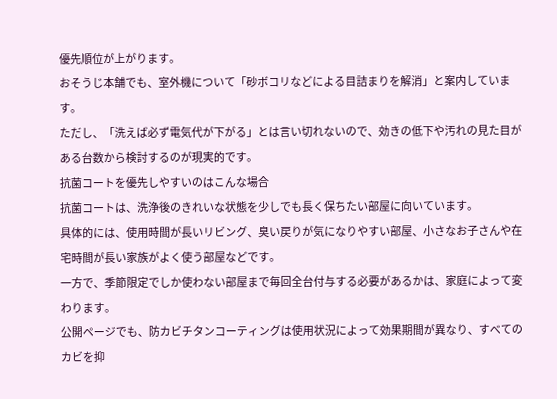優先順位が上がります。
おそうじ本舗でも、室外機について「砂ボコリなどによる目詰まりを解消」と案内しています。
ただし、「洗えば必ず電気代が下がる」とは言い切れないので、効きの低下や汚れの見た目がある台数から検討するのが現実的です。
抗菌コートを優先しやすいのはこんな場合
抗菌コートは、洗浄後のきれいな状態を少しでも長く保ちたい部屋に向いています。
具体的には、使用時間が長いリビング、臭い戻りが気になりやすい部屋、小さなお子さんや在宅時間が長い家族がよく使う部屋などです。
一方で、季節限定でしか使わない部屋まで毎回全台付与する必要があるかは、家庭によって変わります。
公開ページでも、防カビチタンコーティングは使用状況によって効果期間が異なり、すべてのカビを抑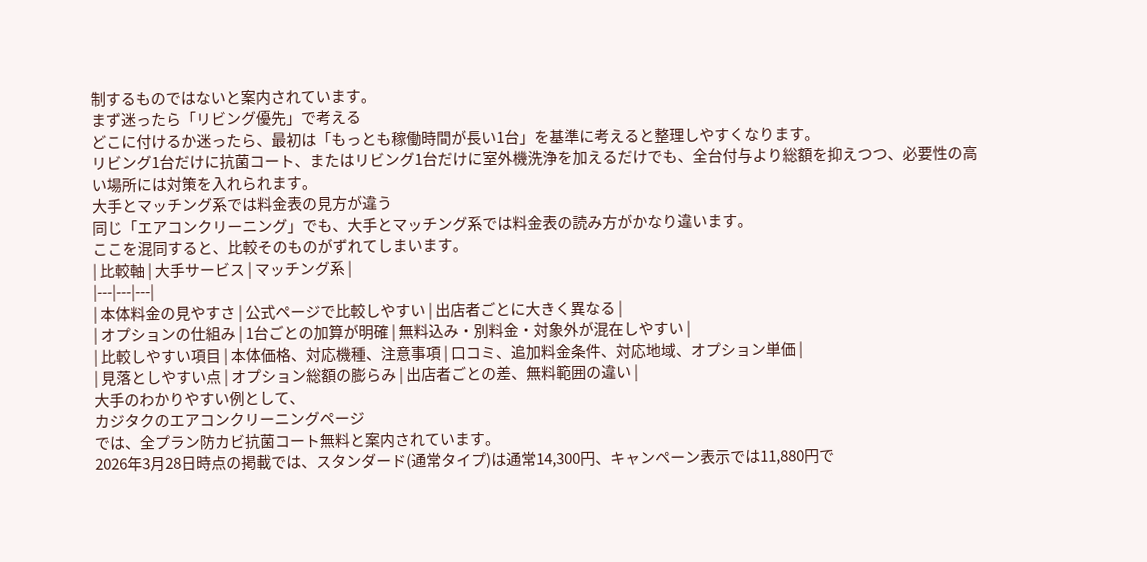制するものではないと案内されています。
まず迷ったら「リビング優先」で考える
どこに付けるか迷ったら、最初は「もっとも稼働時間が長い1台」を基準に考えると整理しやすくなります。
リビング1台だけに抗菌コート、またはリビング1台だけに室外機洗浄を加えるだけでも、全台付与より総額を抑えつつ、必要性の高い場所には対策を入れられます。
大手とマッチング系では料金表の見方が違う
同じ「エアコンクリーニング」でも、大手とマッチング系では料金表の読み方がかなり違います。
ここを混同すると、比較そのものがずれてしまいます。
| 比較軸 | 大手サービス | マッチング系 |
|---|---|---|
| 本体料金の見やすさ | 公式ページで比較しやすい | 出店者ごとに大きく異なる |
| オプションの仕組み | 1台ごとの加算が明確 | 無料込み・別料金・対象外が混在しやすい |
| 比較しやすい項目 | 本体価格、対応機種、注意事項 | 口コミ、追加料金条件、対応地域、オプション単価 |
| 見落としやすい点 | オプション総額の膨らみ | 出店者ごとの差、無料範囲の違い |
大手のわかりやすい例として、
カジタクのエアコンクリーニングページ
では、全プラン防カビ抗菌コート無料と案内されています。
2026年3月28日時点の掲載では、スタンダード(通常タイプ)は通常14,300円、キャンペーン表示では11,880円で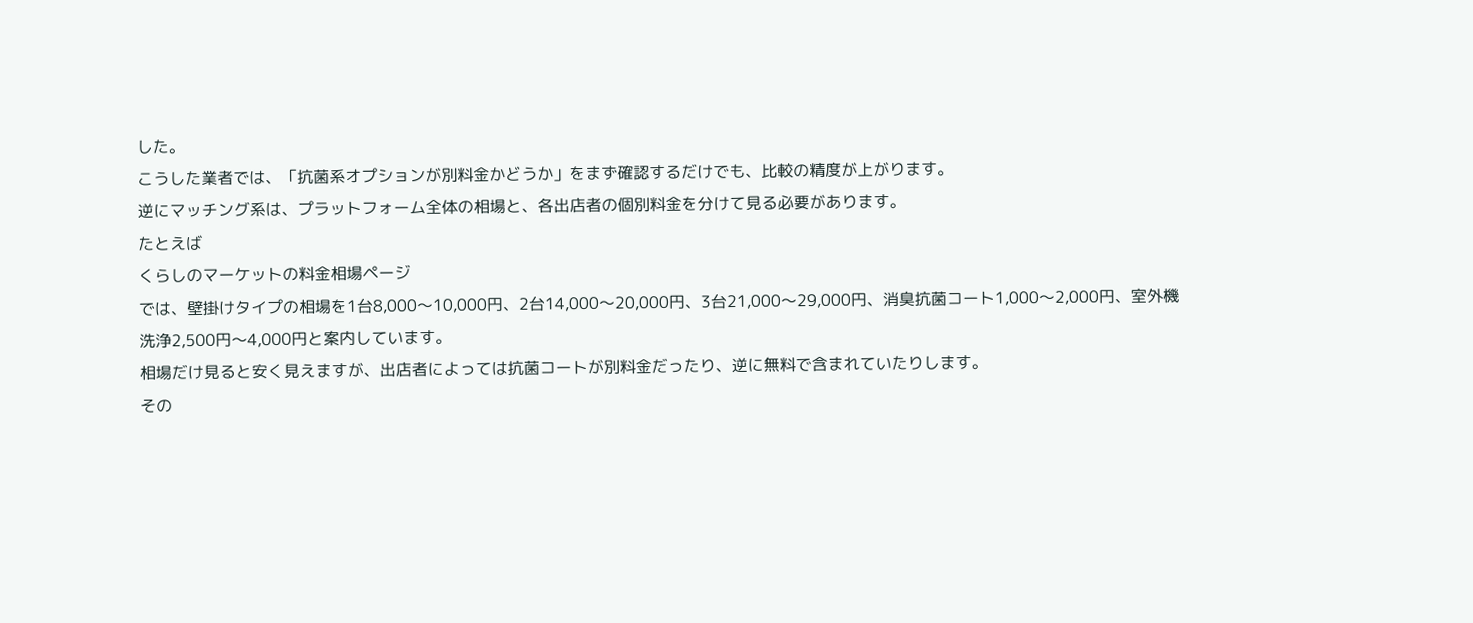した。
こうした業者では、「抗菌系オプションが別料金かどうか」をまず確認するだけでも、比較の精度が上がります。
逆にマッチング系は、プラットフォーム全体の相場と、各出店者の個別料金を分けて見る必要があります。
たとえば
くらしのマーケットの料金相場ページ
では、壁掛けタイプの相場を1台8,000〜10,000円、2台14,000〜20,000円、3台21,000〜29,000円、消臭抗菌コート1,000〜2,000円、室外機洗浄2,500円〜4,000円と案内しています。
相場だけ見ると安く見えますが、出店者によっては抗菌コートが別料金だったり、逆に無料で含まれていたりします。
その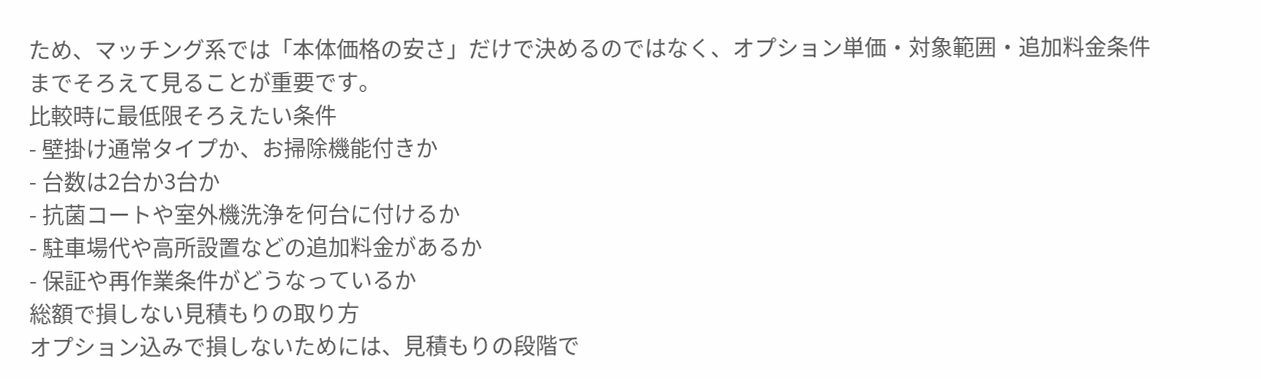ため、マッチング系では「本体価格の安さ」だけで決めるのではなく、オプション単価・対象範囲・追加料金条件までそろえて見ることが重要です。
比較時に最低限そろえたい条件
- 壁掛け通常タイプか、お掃除機能付きか
- 台数は2台か3台か
- 抗菌コートや室外機洗浄を何台に付けるか
- 駐車場代や高所設置などの追加料金があるか
- 保証や再作業条件がどうなっているか
総額で損しない見積もりの取り方
オプション込みで損しないためには、見積もりの段階で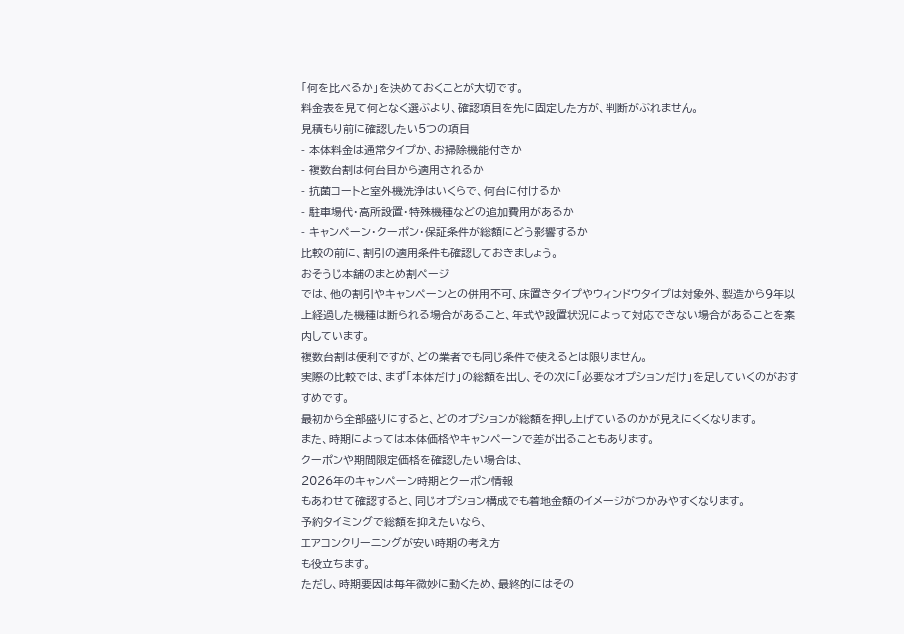「何を比べるか」を決めておくことが大切です。
料金表を見て何となく選ぶより、確認項目を先に固定した方が、判断がぶれません。
見積もり前に確認したい5つの項目
- 本体料金は通常タイプか、お掃除機能付きか
- 複数台割は何台目から適用されるか
- 抗菌コートと室外機洗浄はいくらで、何台に付けるか
- 駐車場代・高所設置・特殊機種などの追加費用があるか
- キャンペーン・クーポン・保証条件が総額にどう影響するか
比較の前に、割引の適用条件も確認しておきましょう。
おそうじ本舗のまとめ割ページ
では、他の割引やキャンペーンとの併用不可、床置きタイプやウィンドウタイプは対象外、製造から9年以上経過した機種は断られる場合があること、年式や設置状況によって対応できない場合があることを案内しています。
複数台割は便利ですが、どの業者でも同じ条件で使えるとは限りません。
実際の比較では、まず「本体だけ」の総額を出し、その次に「必要なオプションだけ」を足していくのがおすすめです。
最初から全部盛りにすると、どのオプションが総額を押し上げているのかが見えにくくなります。
また、時期によっては本体価格やキャンペーンで差が出ることもあります。
クーポンや期間限定価格を確認したい場合は、
2026年のキャンペーン時期とクーポン情報
もあわせて確認すると、同じオプション構成でも着地金額のイメージがつかみやすくなります。
予約タイミングで総額を抑えたいなら、
エアコンクリーニングが安い時期の考え方
も役立ちます。
ただし、時期要因は毎年微妙に動くため、最終的にはその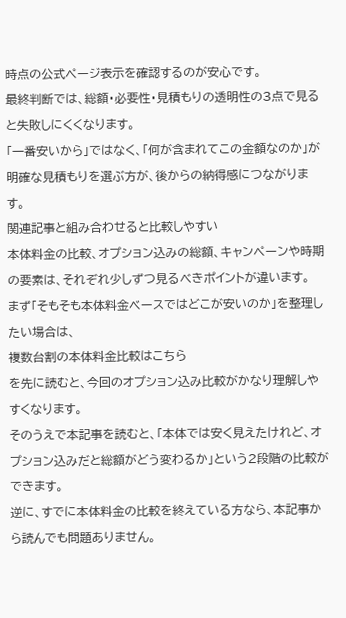時点の公式ページ表示を確認するのが安心です。
最終判断では、総額・必要性・見積もりの透明性の3点で見ると失敗しにくくなります。
「一番安いから」ではなく、「何が含まれてこの金額なのか」が明確な見積もりを選ぶ方が、後からの納得感につながります。
関連記事と組み合わせると比較しやすい
本体料金の比較、オプション込みの総額、キャンペーンや時期の要素は、それぞれ少しずつ見るべきポイントが違います。
まず「そもそも本体料金ベースではどこが安いのか」を整理したい場合は、
複数台割の本体料金比較はこちら
を先に読むと、今回のオプション込み比較がかなり理解しやすくなります。
そのうえで本記事を読むと、「本体では安く見えたけれど、オプション込みだと総額がどう変わるか」という2段階の比較ができます。
逆に、すでに本体料金の比較を終えている方なら、本記事から読んでも問題ありません。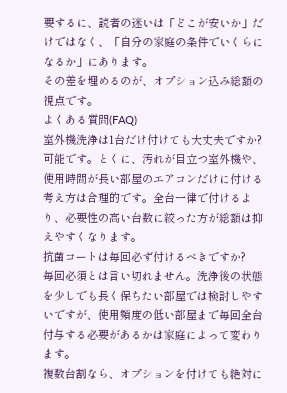要するに、読者の迷いは「どこが安いか」だけではなく、「自分の家庭の条件でいくらになるか」にあります。
その差を埋めるのが、オプション込み総額の視点です。
よくある質問(FAQ)
室外機洗浄は1台だけ付けても大丈夫ですか?
可能です。とくに、汚れが目立つ室外機や、使用時間が長い部屋のエアコンだけに付ける考え方は合理的です。全台一律で付けるより、必要性の高い台数に絞った方が総額は抑えやすくなります。
抗菌コートは毎回必ず付けるべきですか?
毎回必須とは言い切れません。洗浄後の状態を少しでも長く保ちたい部屋では検討しやすいですが、使用頻度の低い部屋まで毎回全台付与する必要があるかは家庭によって変わります。
複数台割なら、オプションを付けても絶対に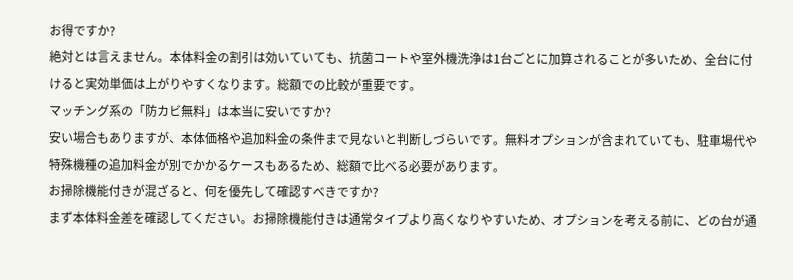お得ですか?
絶対とは言えません。本体料金の割引は効いていても、抗菌コートや室外機洗浄は1台ごとに加算されることが多いため、全台に付けると実効単価は上がりやすくなります。総額での比較が重要です。
マッチング系の「防カビ無料」は本当に安いですか?
安い場合もありますが、本体価格や追加料金の条件まで見ないと判断しづらいです。無料オプションが含まれていても、駐車場代や特殊機種の追加料金が別でかかるケースもあるため、総額で比べる必要があります。
お掃除機能付きが混ざると、何を優先して確認すべきですか?
まず本体料金差を確認してください。お掃除機能付きは通常タイプより高くなりやすいため、オプションを考える前に、どの台が通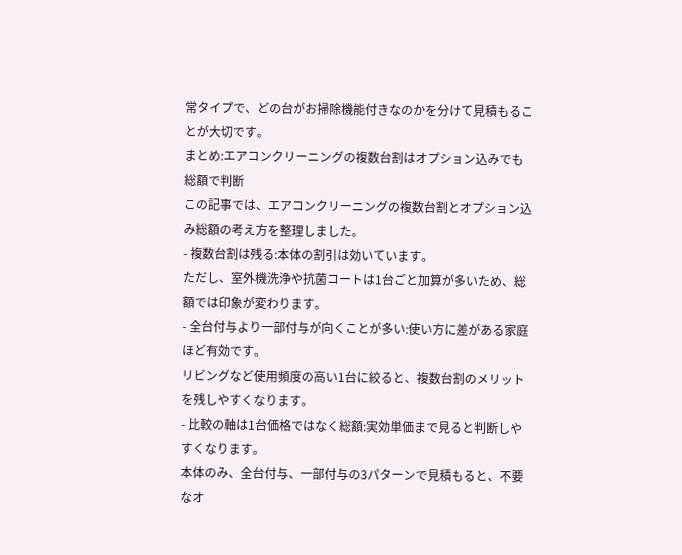常タイプで、どの台がお掃除機能付きなのかを分けて見積もることが大切です。
まとめ:エアコンクリーニングの複数台割はオプション込みでも総額で判断
この記事では、エアコンクリーニングの複数台割とオプション込み総額の考え方を整理しました。
- 複数台割は残る:本体の割引は効いています。
ただし、室外機洗浄や抗菌コートは1台ごと加算が多いため、総額では印象が変わります。
- 全台付与より一部付与が向くことが多い:使い方に差がある家庭ほど有効です。
リビングなど使用頻度の高い1台に絞ると、複数台割のメリットを残しやすくなります。
- 比較の軸は1台価格ではなく総額:実効単価まで見ると判断しやすくなります。
本体のみ、全台付与、一部付与の3パターンで見積もると、不要なオ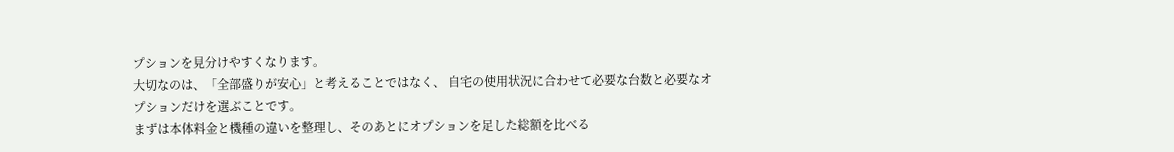プションを見分けやすくなります。
大切なのは、「全部盛りが安心」と考えることではなく、 自宅の使用状況に合わせて必要な台数と必要なオプションだけを選ぶことです。
まずは本体料金と機種の違いを整理し、そのあとにオプションを足した総額を比べる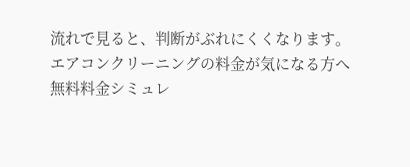流れで見ると、判断がぶれにくくなります。
エアコンクリーニングの料金が気になる方へ
無料料金シミュレ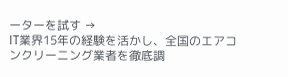ーターを試す →
IT業界15年の経験を活かし、全国のエアコンクリーニング業者を徹底調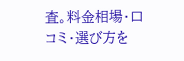査。料金相場・口コミ・選び方を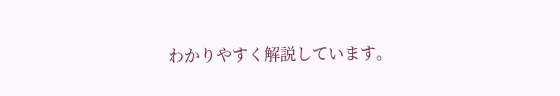わかりやすく解説しています。